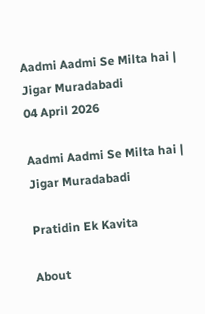Aadmi Aadmi Se Milta hai | Jigar Muradabadi
04 April 2026

Aadmi Aadmi Se Milta hai | Jigar Muradabadi

Pratidin Ek Kavita

About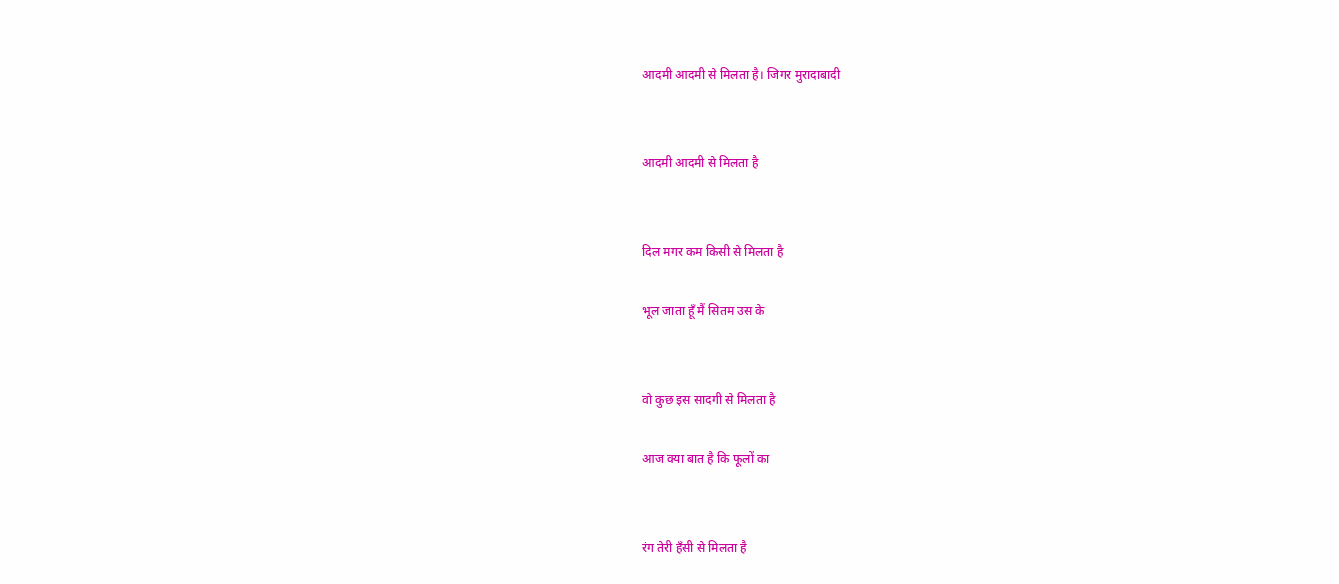आदमी आदमी से मिलता है। जिगर मुरादाबादी


आदमी आदमी से मिलता है


दिल मगर कम किसी से मिलता है

भूल जाता हूँ मैं सितम उस के


वो कुछ इस सादगी से मिलता है

आज क्या बात है कि फूलों का


रंग तेरी हँसी से मिलता है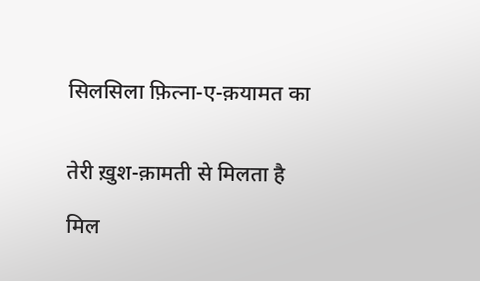सिलसिला फ़ित्ना-ए-क़यामत का


तेरी ख़ुश-क़ामती से मिलता है

मिल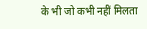के भी जो कभी नहीं मिलता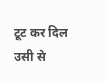टूट कर दिल उसी से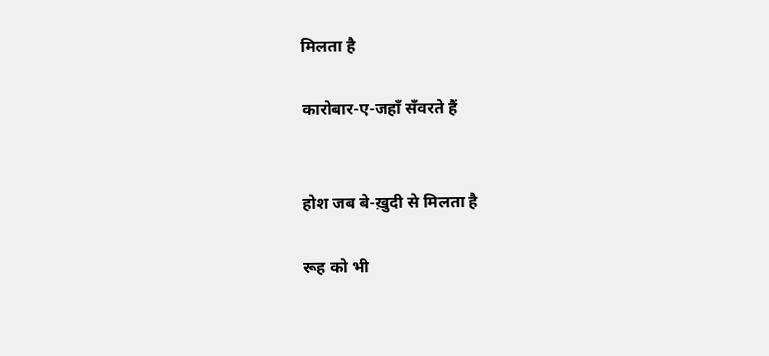मिलता है

कारोबार-ए-जहाँ सँवरते हैं


होश जब बे-ख़ुदी से मिलता है

रूह को भी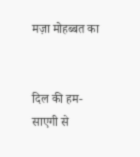मज़ा मोहब्बत का


दिल की हम-साएगी से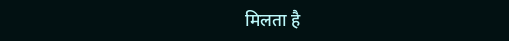मिलता है